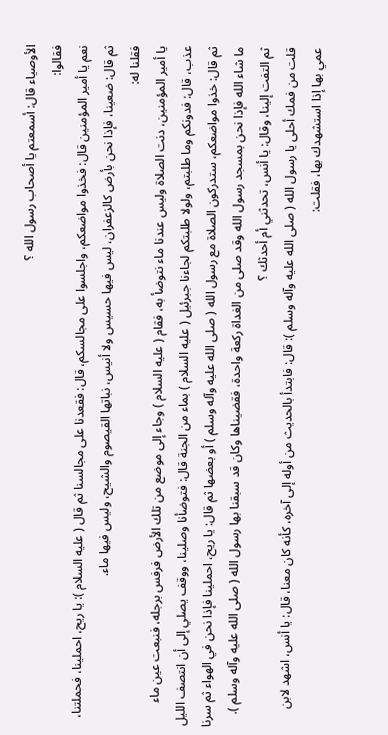الأوصياء قال: أسمعتم يا أصحاب رسول الله ؟
فقالوا:
نعم يا أمير المؤمنين قال: فخذوا مواضعكم، واجلسوا على مجالسكم، قال: فقعدنا على مجالسنا ثم قال ( عليه السلام ): يا ريح، احملينا، فحملتنا، ثم قال: ضعينا، فإذا نحن بأرض كالزعفران، ليس فيها حسيس ولا أنيس، نباتها القيصوم والشيح، وليس فيها ماء.
فقلنا له:
يا أمير المؤمنين، دنت الصلاة وليس عندنا ماء نتوضأ به، فقام ( عليه السلام ) وجاء إلى موضع من تلك الأرض فرفس برجله، فنبعت عين ماء عذب، قال: فدونكم وما طلبتم، ولولا طلبتكم لجاءنا جبرئيل ( عليه السلام ) بماء من الجنة قال: فتوضأنا وصلينا، ووقف يصلي إلى أن انتصف الليل ثم قال: خذوا مواضعكم، ستدركون الصلاة مع رسول الله ( صلى الله عليه وآله وسلم ) أو بعضها ثم قال: يا ريح، احملينا فإذا نحن في الهواء ثم سرنا ما شاء الله فإذا نحن بمسجد رسول الله وقد صلى من الغداة ركعة واحدة، فقضيناها وكان قد سبقنا بها رسول الله ( صلى الله عليه وآله وسلم ).
ثم التفت إلينا، وقال: يا أنس، تحدثني أم أحدثك ؟
قلت من فمك أحلى يا رسول الله ( صلى الله عليه وآله وسلم ): قال: فابتدأ بالحديث من أوله إلى آخره، كأنه كان معنا، قال: يا أنس، اشهد لابن عمي بها إذا استشهدك بها، فقلت: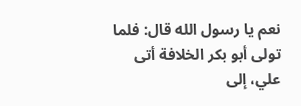نعم يا رسول الله قال: فلما تولى أبو بكر الخلافة أتى علي، إلى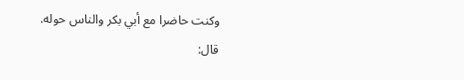وكنت حاضرا مع أبي بكر والناس حوله.
قال: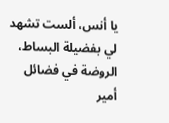يا أنس، ألست تشهد لي بفضيلة البساط،
الروضة في فضائل أمير